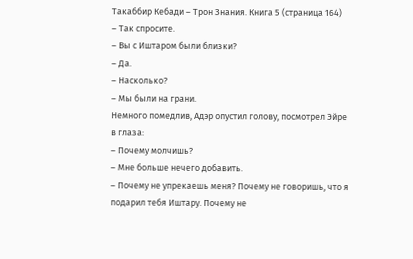Такаббир Кебади – Трон Знания. Книга 5 (страница 164)
– Так спросите.
– Вы с Иштаром были близки?
– Да.
– Насколько?
– Мы были на грани.
Немного помедлив, Адэр опустил голову, посмотрел Эйре в глаза:
– Почему молчишь?
– Мне больше нечего добавить.
– Почему не упрекаешь меня? Почему не говоришь, что я подарил тебя Иштару. Почему не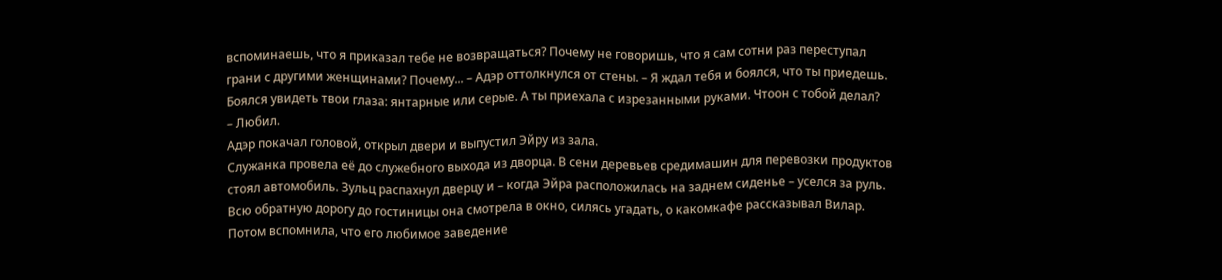вспоминаешь, что я приказал тебе не возвращаться? Почему не говоришь, что я сам сотни раз переступал грани с другими женщинами? Почему... – Адэр оттолкнулся от стены. – Я ждал тебя и боялся, что ты приедешь. Боялся увидеть твои глаза: янтарные или серые. А ты приехала с изрезанными руками. Чтоон с тобой делал?
– Любил.
Адэр покачал головой, открыл двери и выпустил Эйру из зала.
Служанка провела её до служебного выхода из дворца. В сени деревьев средимашин для перевозки продуктов стоял автомобиль. Зульц распахнул дверцу и – когда Эйра расположилась на заднем сиденье – уселся за руль.
Всю обратную дорогу до гостиницы она смотрела в окно, силясь угадать, о какомкафе рассказывал Вилар. Потом вспомнила, что его любимое заведение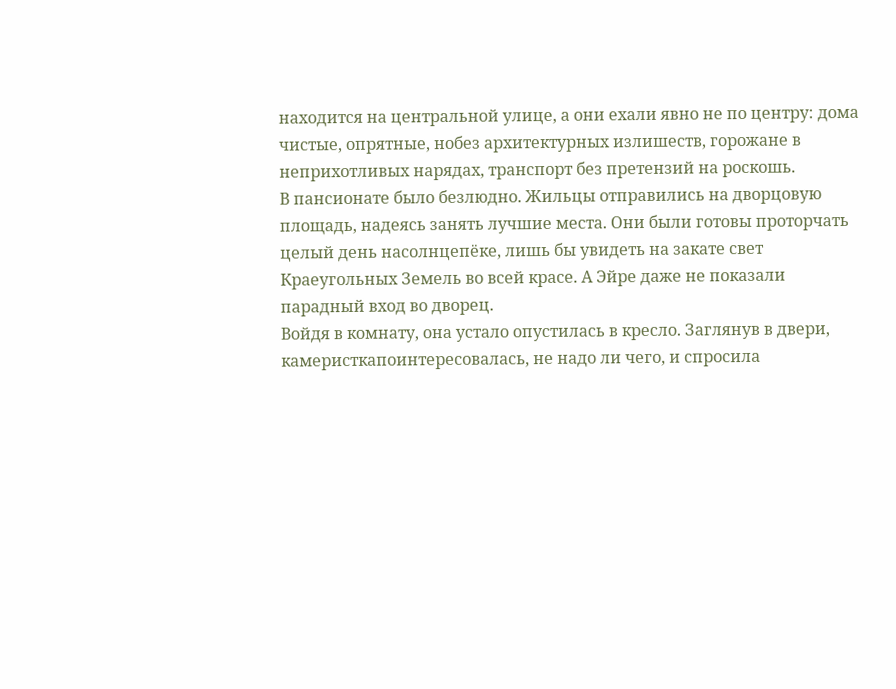находится на центральной улице, а они ехали явно не по центру: дома чистые, опрятные, нобез архитектурных излишеств, горожане в неприхотливых нарядах, транспорт без претензий на роскошь.
В пансионате было безлюдно. Жильцы отправились на дворцовую площадь, надеясь занять лучшие места. Они были готовы проторчать целый день насолнцепёке, лишь бы увидеть на закате свет Краеугольных Земель во всей красе. А Эйре даже не показали парадный вход во дворец.
Войдя в комнату, она устало опустилась в кресло. Заглянув в двери, камеристкапоинтересовалась, не надо ли чего, и спросила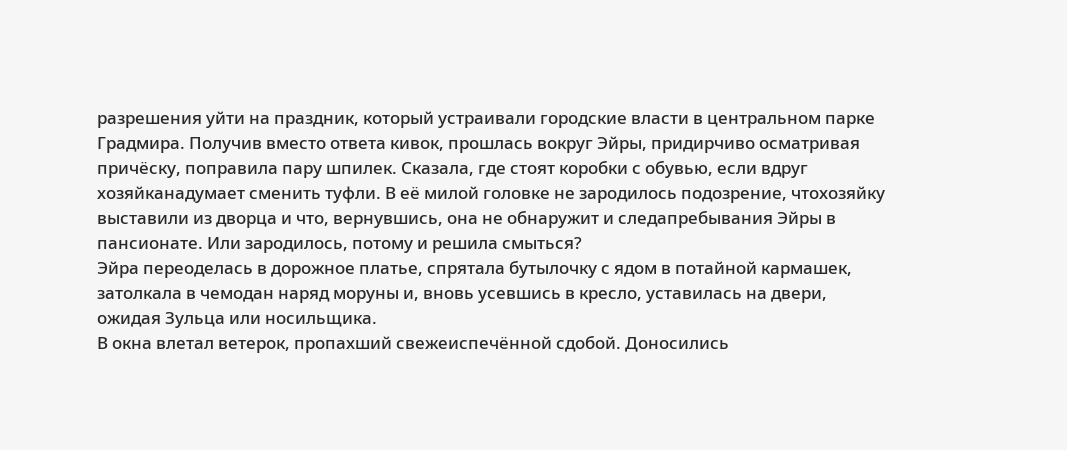разрешения уйти на праздник, который устраивали городские власти в центральном парке Градмира. Получив вместо ответа кивок, прошлась вокруг Эйры, придирчиво осматривая причёску, поправила пару шпилек. Сказала, где стоят коробки с обувью, если вдруг хозяйканадумает сменить туфли. В её милой головке не зародилось подозрение, чтохозяйку выставили из дворца и что, вернувшись, она не обнаружит и следапребывания Эйры в пансионате. Или зародилось, потому и решила смыться?
Эйра переоделась в дорожное платье, спрятала бутылочку с ядом в потайной кармашек, затолкала в чемодан наряд моруны и, вновь усевшись в кресло, уставилась на двери, ожидая Зульца или носильщика.
В окна влетал ветерок, пропахший свежеиспечённой сдобой. Доносились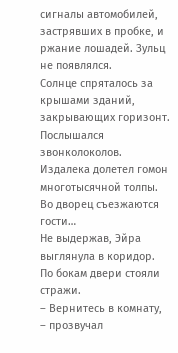сигналы автомобилей, застрявших в пробке, и ржание лошадей. Зульц не появлялся.
Солнце спряталось за крышами зданий, закрывающих горизонт. Послышался звонколоколов. Издалека долетел гомон многотысячной толпы. Во дворец съезжаются гости…
Не выдержав, Эйра выглянула в коридор. По бокам двери стояли стражи.
– Вернитесь в комнату, – прозвучал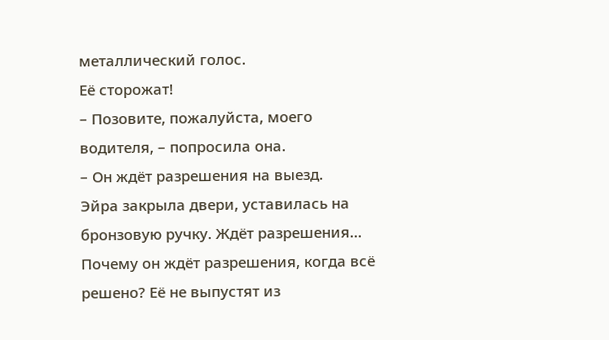металлический голос.
Её сторожат!
– Позовите, пожалуйста, моего водителя, – попросила она.
– Он ждёт разрешения на выезд.
Эйра закрыла двери, уставилась на бронзовую ручку. Ждёт разрешения… Почему он ждёт разрешения, когда всё решено? Её не выпустят из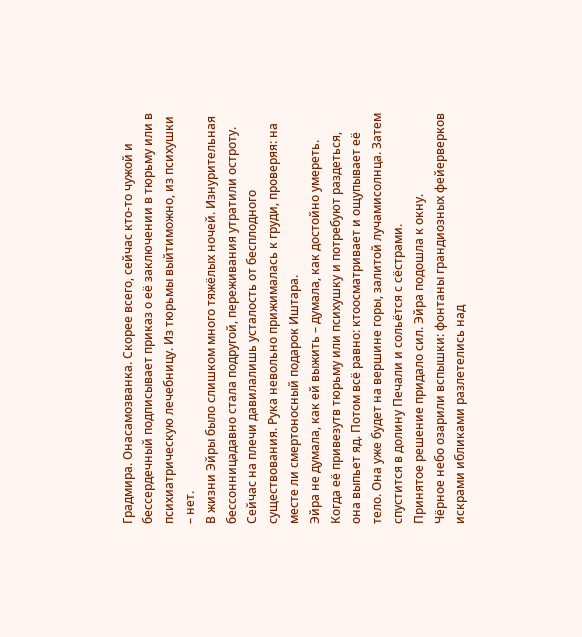Градмира. Онасамозванка. Скорее всего, сейчас кто-то чужой и бессердечный подписывает приказ о её заключении в тюрьму или в психиатрическую лечебницу. Из тюрьмы выйтиможно, из психушки – нет.
В жизни Эйры было слишком много тяжёлых ночей. Изнурительная бессонницадавно стала подругой, переживания утратили остроту. Сейчас на плечи давилалишь усталость от бесплодного существования. Рука невольно прижималась к груди, проверяя: на месте ли смертоносный подарок Иштара.
Эйра не думала, как ей выжить – думала, как достойно умереть. Когда её привезутв тюрьму или психушку и потребуют раздеться, она выпьет яд. Потом всё равно: ктоосматривает и ощупывает её тело. Она уже будет на вершине горы, залитой лучамисолнца. Затем спустится в долину Печали и сольётся с сёстрами.
Принятое решение придало сил. Эйра подошла к окну.
Чёрное небо озарили вспышки: фонтаны грандиозных фейерверков искрами ибликами разлетелись над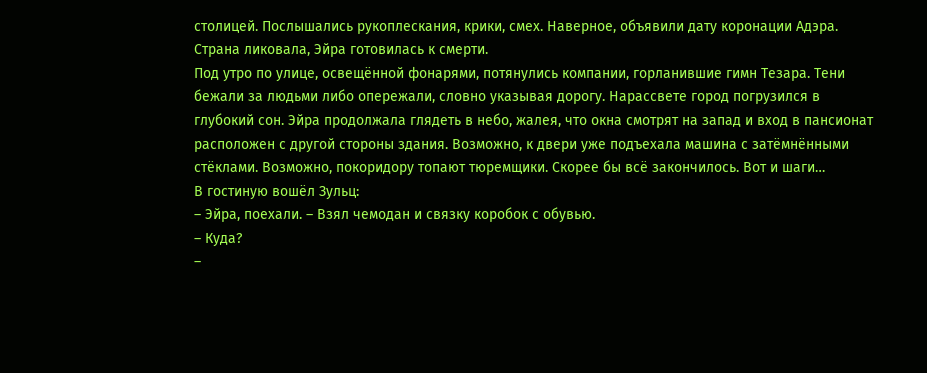столицей. Послышались рукоплескания, крики, смех. Наверное, объявили дату коронации Адэра. Страна ликовала, Эйра готовилась к смерти.
Под утро по улице, освещённой фонарями, потянулись компании, горланившие гимн Тезара. Тени бежали за людьми либо опережали, словно указывая дорогу. Нарассвете город погрузился в глубокий сон. Эйра продолжала глядеть в небо, жалея, что окна смотрят на запад и вход в пансионат расположен с другой стороны здания. Возможно, к двери уже подъехала машина с затёмнёнными стёклами. Возможно, покоридору топают тюремщики. Скорее бы всё закончилось. Вот и шаги…
В гостиную вошёл Зульц:
– Эйра, поехали. – Взял чемодан и связку коробок с обувью.
– Куда?
–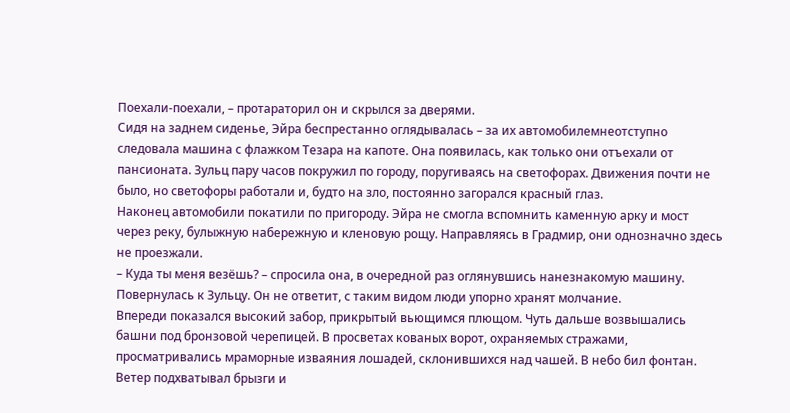Поехали-поехали, – протараторил он и скрылся за дверями.
Сидя на заднем сиденье, Эйра беспрестанно оглядывалась – за их автомобилемнеотступно следовала машина с флажком Тезара на капоте. Она появилась, как только они отъехали от пансионата. Зульц пару часов покружил по городу, поругиваясь на светофорах. Движения почти не было, но светофоры работали и, будто на зло, постоянно загорался красный глаз.
Наконец автомобили покатили по пригороду. Эйра не смогла вспомнить каменную арку и мост через реку, булыжную набережную и кленовую рощу. Направляясь в Градмир, они однозначно здесь не проезжали.
– Куда ты меня везёшь? – спросила она, в очередной раз оглянувшись нанезнакомую машину.
Повернулась к Зульцу. Он не ответит, с таким видом люди упорно хранят молчание.
Впереди показался высокий забор, прикрытый вьющимся плющом. Чуть дальше возвышались башни под бронзовой черепицей. В просветах кованых ворот, охраняемых стражами, просматривались мраморные изваяния лошадей, склонившихся над чашей. В небо бил фонтан. Ветер подхватывал брызги и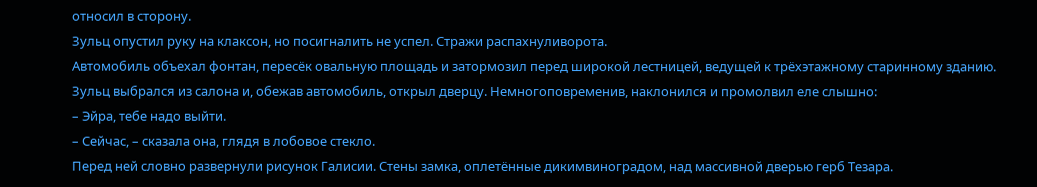относил в сторону.
Зульц опустил руку на клаксон, но посигналить не успел. Стражи распахнуливорота.
Автомобиль объехал фонтан, пересёк овальную площадь и затормозил перед широкой лестницей, ведущей к трёхэтажному старинному зданию.
Зульц выбрался из салона и, обежав автомобиль, открыл дверцу. Немногоповременив, наклонился и промолвил еле слышно:
– Эйра, тебе надо выйти.
– Сейчас, – сказала она, глядя в лобовое стекло.
Перед ней словно развернули рисунок Галисии. Стены замка, оплетённые дикимвиноградом, над массивной дверью герб Тезара.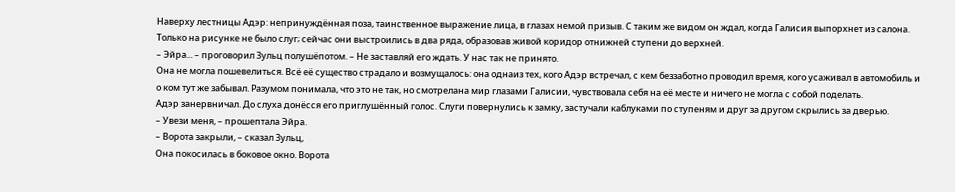Наверху лестницы Адэр: непринуждённая поза, таинственное выражение лица, в глазах немой призыв. С таким же видом он ждал, когда Галисия выпорхнет из салона. Только на рисунке не было слуг; сейчас они выстроились в два ряда, образовав живой коридор отнижней ступени до верхней.
– Эйра... – проговорил Зульц полушёпотом. – Не заставляй его ждать. У нас так не принято.
Она не могла пошевелиться. Всё её существо страдало и возмущалось: она однаиз тех, кого Адэр встречал, с кем беззаботно проводил время, кого усаживал в автомобиль и о ком тут же забывал. Разумом понимала, что это не так, но смотрелана мир глазами Галисии, чувствовала себя на её месте и ничего не могла с собой поделать.
Адэр занервничал. До слуха донёсся его приглушённый голос. Слуги повернулись к замку, застучали каблуками по ступеням и друг за другом скрылись за дверью.
– Увези меня, – прошептала Эйра.
– Ворота закрыли, – сказал Зульц,
Она покосилась в боковое окно. Ворота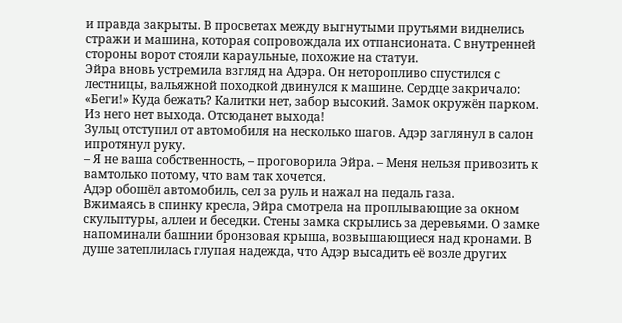и правда закрыты. В просветах между выгнутыми прутьями виднелись стражи и машина, которая сопровождала их отпансионата. С внутренней стороны ворот стояли караульные, похожие на статуи.
Эйра вновь устремила взгляд на Адэра. Он неторопливо спустился с лестницы, вальяжной походкой двинулся к машине. Сердце закричало: «Беги!» Куда бежать? Калитки нет, забор высокий. Замок окружён парком. Из него нет выхода. Отсюданет выхода!
Зульц отступил от автомобиля на несколько шагов. Адэр заглянул в салон ипротянул руку.
– Я не ваша собственность, – проговорила Эйра. – Меня нельзя привозить к вамтолько потому, что вам так хочется.
Адэр обошёл автомобиль, сел за руль и нажал на педаль газа.
Вжимаясь в спинку кресла, Эйра смотрела на проплывающие за окном скульптуры, аллеи и беседки. Стены замка скрылись за деревьями. О замке напоминали башнии бронзовая крыша, возвышающиеся над кронами. В душе затеплилась глупая надежда, что Адэр высадить её возле других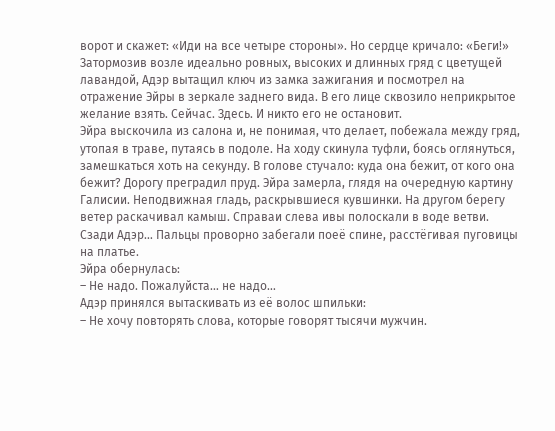ворот и скажет: «Иди на все четыре стороны». Но сердце кричало: «Беги!»
Затормозив возле идеально ровных, высоких и длинных гряд с цветущей лавандой, Адэр вытащил ключ из замка зажигания и посмотрел на отражение Эйры в зеркале заднего вида. В его лице сквозило неприкрытое желание взять. Сейчас. Здесь. И никто его не остановит.
Эйра выскочила из салона и, не понимая, что делает, побежала между гряд, утопая в траве, путаясь в подоле. На ходу скинула туфли, боясь оглянуться, замешкаться хоть на секунду. В голове стучало: куда она бежит, от кого она бежит? Дорогу преградил пруд. Эйра замерла, глядя на очередную картину Галисии. Неподвижная гладь, раскрывшиеся кувшинки. На другом берегу ветер раскачивал камыш. Справаи слева ивы полоскали в воде ветви. Сзади Адэр… Пальцы проворно забегали поеё спине, расстёгивая пуговицы на платье.
Эйра обернулась:
– Не надо. Пожалуйста… не надо…
Адэр принялся вытаскивать из её волос шпильки:
– Не хочу повторять слова, которые говорят тысячи мужчин.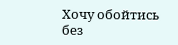Хочу обойтись без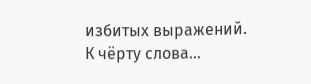избитых выражений. К чёрту слова…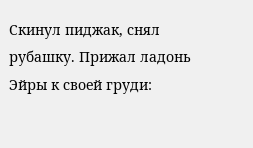Скинул пиджак, снял рубашку. Прижал ладонь Эйры к своей груди: